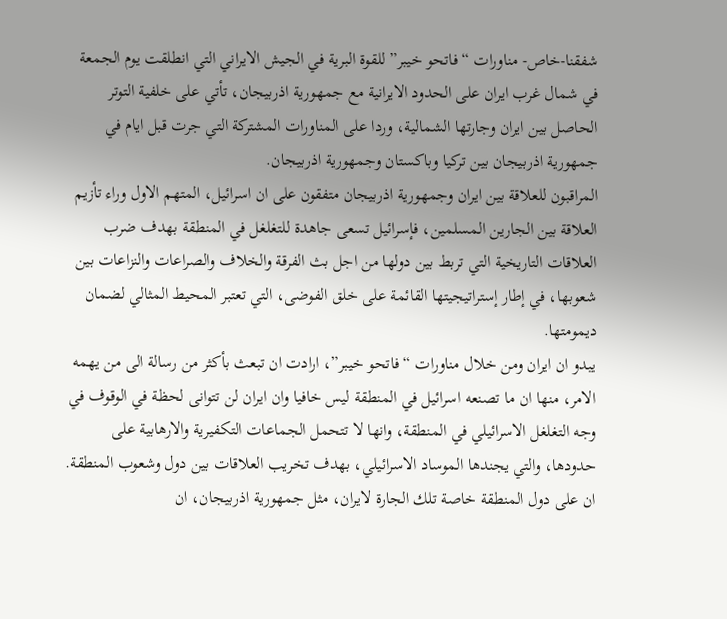شفقنا-خاص- مناورات “فاتحو خيبر” للقوة البرية في الجيش الايراني التي انطلقت يوم الجمعة في شمال غرب ایران على الحدود الايرانية مع جمهورية اذربيجان، تأتي على خلفية التوتر الحاصل بين ايران وجارتها الشمالية، وردا على المناورات المشتركة التي جرت قبل ايام في جمهورية اذربيجان بين تركيا وباكستان وجمهورية اذربيجان.
المراقبون للعلاقة بين ايران وجمهورية اذربيجان متفقون على ان اسرائيل، المتهم الاول وراء تأزيم العلاقة بين الجارين المسلمين، فإسرائيل تسعى جاهدة للتغلغل في المنطقة بهدف ضرب العلاقات التاريخية التي تربط بين دولها من اجل بث الفرقة والخلاف والصراعات والنزاعات بين شعوبها، في إطار إستراتيجيتها القائمة على خلق الفوضى، التي تعتبر المحيط المثالي لضمان ديمومتها.
يبدو ان ايران ومن خلال مناورات “فاتحو خيبر”، ارادت ان تبعث بأكثر من رسالة الى من يهمه الامر، منها ان ما تصنعه اسرائيل في المنطقة ليس خافيا وان ايران لن تتوانى لحظة في الوقوف في وجه التغلغل الاسرائيلي في المنطقة، وانها لا تتحمل الجماعات التكفيرية والارهابية على حدودها، والتي يجندها الموساد الاسرائيلي، بهدف تخريب العلاقات بين دول وشعوب المنطقة.
ان على دول المنطقة خاصة تلك الجارة لايران، مثل جمهورية اذربيجان، ان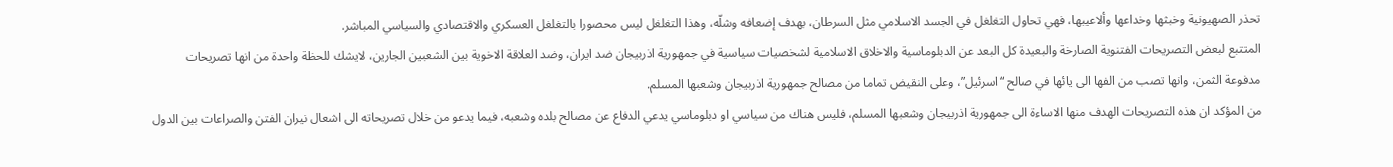تحذر الصهيونية وخبثها وخداعها وألاعيبها، فهي تحاول التغلغل في الجسد الاسلامي مثل السرطان، بهدف إضعافه وشلّه، وهذا التغلغل ليس محصورا بالتغلغل العسكري والاقتصادي والسياسي المباشر.
المتتبع لبعض التصريحات الفتنوية الصارخة والبعيدة كل البعد عن الدبلوماسية والاخلاق الاسلامية لشخصيات سياسية في جمهورية اذربيجان ضد ايران، وضد العلاقة الاخوية بين الشعبين الجارين، لايشك للحظة واحدة من انها تصريحات مدفوعة الثمن، وانها تصب من الفها الى يائها في صالح “اسرئيل”، وعلى النقيض تماما من مصالح جمهورية اذربيجان وشعبها المسلم.
من المؤكد ان هذه التصريحات الهدف منها الاساءة الى جمهورية اذربيجان وشعبها المسلم، فليس هناك من سياسي او دبلوماسي يدعي الدفاع عن مصالح بلده وشعبه، فيما يدعو من خلال تصريحاته الى اشعال نيران الفتن والصراعات بين الدول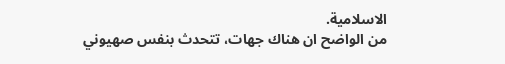الاسلامية.
من الواضح ان هناك جهات، تتحدث بنفس صهيوني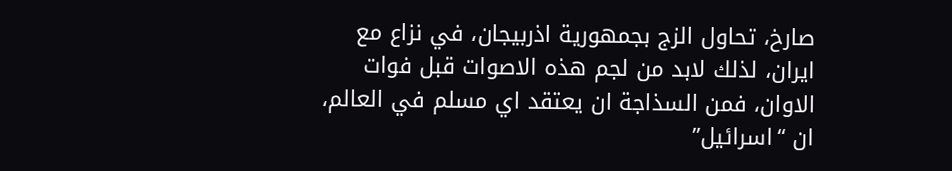صارخ، تحاول الزج بجمهورية اذربيجان، في نزاع مع ايران، لذلك لابد من لجم هذه الاصوات قبل فوات الاوان، فمن السذاجة ان يعتقد اي مسلم في العالم، ان “اسرائيل”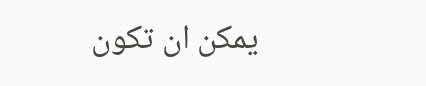يمكن ان تكون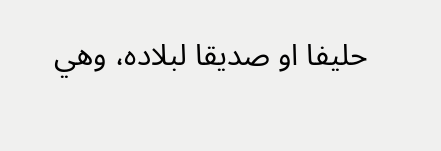حليفا او صديقا لبلاده، وهي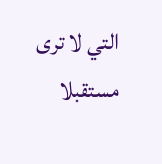التي لا ترى مستقبلا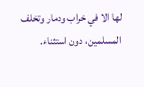لها الا في خراب ودمار وتخلف المسلمين، دون استثناء.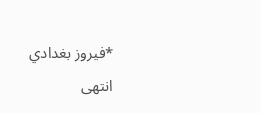*فيروز بغدادي
انتهى